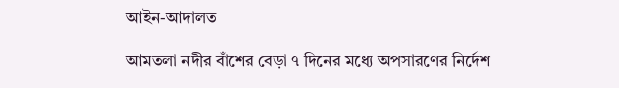আইন-আদালত

আমতলা নদীর বাঁশের বেড়া ৭ দিনের মধ্যে অপসারণের নির্দেশ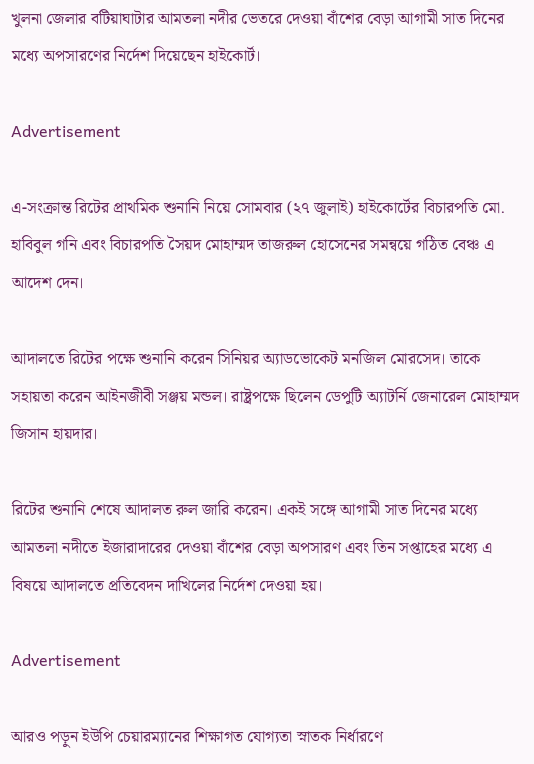খুলনা জেলার বটিয়াঘাটার আমতলা নদীর ভেতরে দেওয়া বাঁশের বেড়া আগামী সাত দিনের মধ্যে অপসারণের নির্দেশ দিয়েছেন হাইকোর্ট।

Advertisement

এ-সংক্রান্ত রিটের প্রাথমিক শুনানি নিয়ে সোমবার (২৭ জুলাই) হাইকোর্টের বিচারপতি মো. হাবিবুল গনি এবং বিচারপতি সৈয়দ মোহাম্মদ তাজরুল হোসেনের সমন্বয়ে গঠিত বেঞ্চ এ আদেশ দেন।

আদালতে রিটের পক্ষে শুনানি করেন সিনিয়র অ্যাডভোকেট মনজিল মোরসেদ। তাকে সহায়তা করেন আইনজীবী সঞ্জয় মন্ডল। রাষ্ট্রপক্ষে ছিলেন ডেপুটি অ্যাটর্নি জেনারেল মোহাম্মদ জিসান হায়দার।

রিটের শুনানি শেষে আদালত রুল জারি করেন। একই সঙ্গে আগামী সাত দিনের মধ্যে আমতলা নদীতে ইজারাদারের দেওয়া বাঁশের বেড়া অপসারণ এবং তিন সপ্তাহের মধ্যে এ বিষয়ে আদালতে প্রতিবেদন দাখিলের নির্দেশ দেওয়া হয়।

Advertisement

আরও পড়ুন ইউপি চেয়ারম্যানের শিক্ষাগত যোগ্যতা স্নাতক নির্ধারণে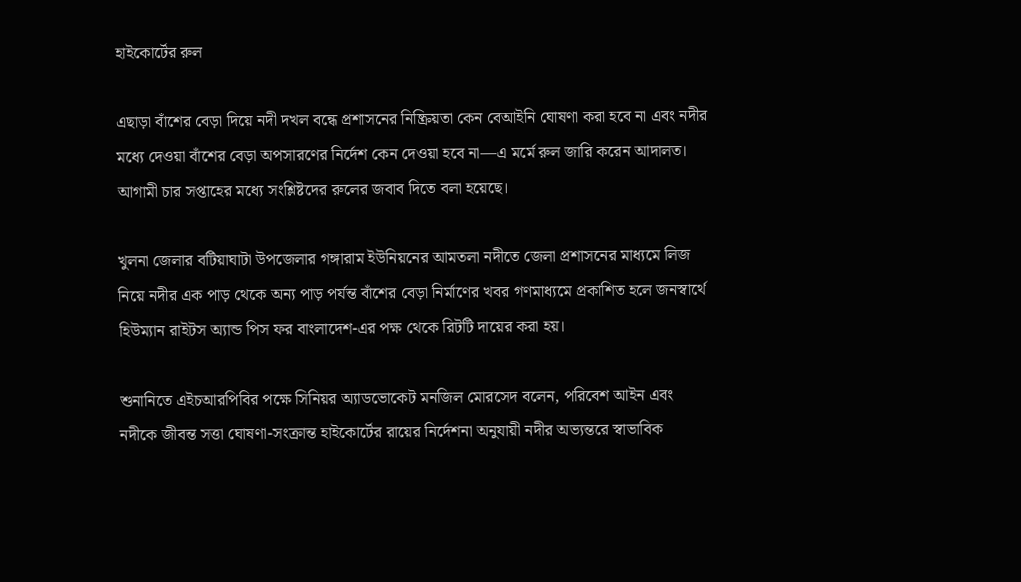হাইকোর্টের রুল

এছাড়া বাঁশের বেড়া দিয়ে নদী দখল বন্ধে প্রশাসনের নিষ্ক্রিয়তা কেন বেআইনি ঘোষণা করা হবে না এবং নদীর মধ্যে দেওয়া বাঁশের বেড়া অপসারণের নির্দেশ কেন দেওয়া হবে না—এ মর্মে রুল জারি করেন আদালত। আগামী চার সপ্তাহের মধ্যে সংশ্লিষ্টদের রুলের জবাব দিতে বলা হয়েছে।

খুলনা জেলার বটিয়াঘাটা উপজেলার গঙ্গারাম ইউনিয়নের আমতলা নদীতে জেলা প্রশাসনের মাধ্যমে লিজ নিয়ে নদীর এক পাড় থেকে অন্য পাড় পর্যন্ত বাঁশের বেড়া নির্মাণের খবর গণমাধ্যমে প্রকাশিত হলে জনস্বার্থে হিউম্যান রাইটস অ্যান্ড পিস ফর বাংলাদেশ-এর পক্ষ থেকে রিটটি দায়ের করা হয়।

শুনানিতে এইচআরপিবির পক্ষে সিনিয়র অ্যাডভোকেট মনজিল মোরসেদ বলেন, পরিবেশ আইন এবং নদীকে জীবন্ত সত্তা ঘোষণা-সংক্রান্ত হাইকোর্টের রায়ের নির্দেশনা অনুযায়ী নদীর অভ্যন্তরে স্বাভাবিক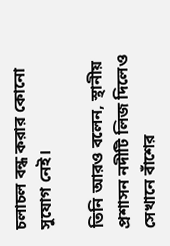চলাচল বন্ধ করার কোনো সুযোগ নেই।

তিনি আরও বলেন, স্থানীয় প্রশাসন নদীটি লিজ দিলেও সেখানে বাঁশের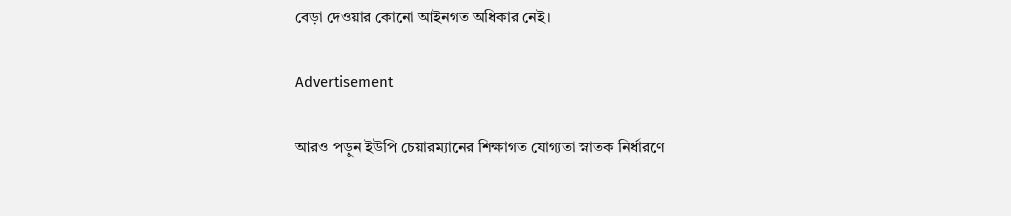বেড়া দেওয়ার কোনো আইনগত অধিকার নেই।

Advertisement

আরও পড়ুন ইউপি চেয়ারম্যানের শিক্ষাগত যোগ্যতা স্নাতক নির্ধারণে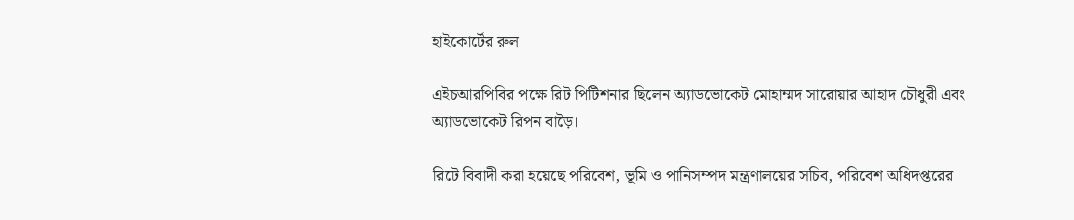হাইকোর্টের রুল

এইচআরপিবির পক্ষে রিট পিটিশনার ছিলেন অ্যাডভোকেট মোহাম্মদ সারোয়ার আহাদ চৌধুরী এবং অ্যাডভোকেট রিপন বাড়ৈ।

রিটে বিবাদী করা হয়েছে পরিবেশ, ভূমি ও পানিসম্পদ মন্ত্রণালয়ের সচিব, পরিবেশ অধিদপ্তরের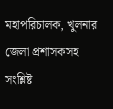মহাপরিচালক, খুলনার জেলা প্রশাসকসহ সংশ্লিষ্ট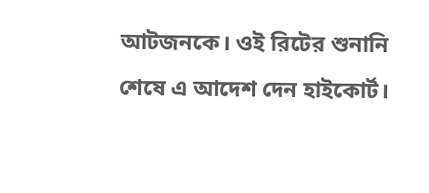আটজনকে। ওই রিটের শুনানি শেষে এ আদেশ দেন হাইকোর্ট।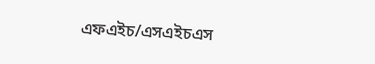এফএইচ/এসএইচএস